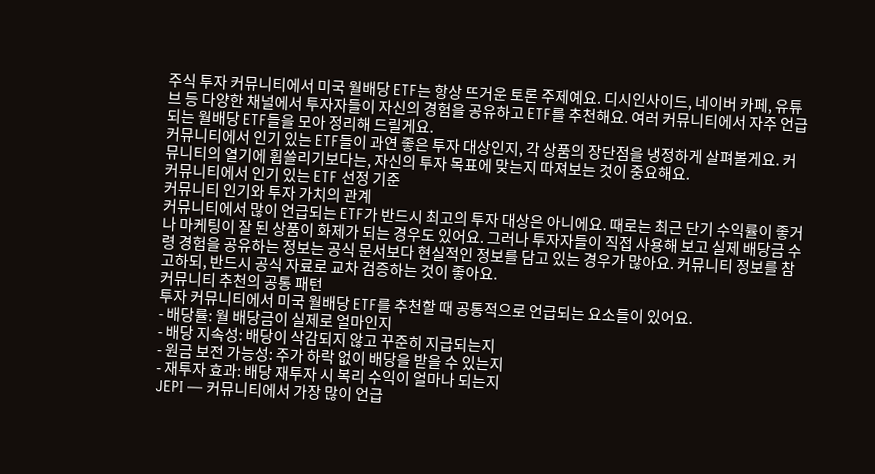주식 투자 커뮤니티에서 미국 월배당 ETF는 항상 뜨거운 토론 주제예요. 디시인사이드, 네이버 카페, 유튜브 등 다양한 채널에서 투자자들이 자신의 경험을 공유하고 ETF를 추천해요. 여러 커뮤니티에서 자주 언급되는 월배당 ETF들을 모아 정리해 드릴게요.
커뮤니티에서 인기 있는 ETF들이 과연 좋은 투자 대상인지, 각 상품의 장단점을 냉정하게 살펴볼게요. 커뮤니티의 열기에 휩쓸리기보다는, 자신의 투자 목표에 맞는지 따져보는 것이 중요해요.
커뮤니티에서 인기 있는 ETF 선정 기준
커뮤니티 인기와 투자 가치의 관계
커뮤니티에서 많이 언급되는 ETF가 반드시 최고의 투자 대상은 아니에요. 때로는 최근 단기 수익률이 좋거나 마케팅이 잘 된 상품이 화제가 되는 경우도 있어요. 그러나 투자자들이 직접 사용해 보고 실제 배당금 수령 경험을 공유하는 정보는 공식 문서보다 현실적인 정보를 담고 있는 경우가 많아요. 커뮤니티 정보를 참고하되, 반드시 공식 자료로 교차 검증하는 것이 좋아요.
커뮤니티 추천의 공통 패턴
투자 커뮤니티에서 미국 월배당 ETF를 추천할 때 공통적으로 언급되는 요소들이 있어요.
- 배당률: 월 배당금이 실제로 얼마인지
- 배당 지속성: 배당이 삭감되지 않고 꾸준히 지급되는지
- 원금 보전 가능성: 주가 하락 없이 배당을 받을 수 있는지
- 재투자 효과: 배당 재투자 시 복리 수익이 얼마나 되는지
JEPI — 커뮤니티에서 가장 많이 언급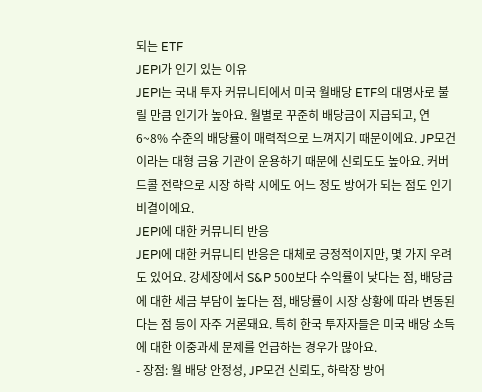되는 ETF
JEPI가 인기 있는 이유
JEPI는 국내 투자 커뮤니티에서 미국 월배당 ETF의 대명사로 불릴 만큼 인기가 높아요. 월별로 꾸준히 배당금이 지급되고, 연 6~8% 수준의 배당률이 매력적으로 느껴지기 때문이에요. JP모건이라는 대형 금융 기관이 운용하기 때문에 신뢰도도 높아요. 커버드콜 전략으로 시장 하락 시에도 어느 정도 방어가 되는 점도 인기 비결이에요.
JEPI에 대한 커뮤니티 반응
JEPI에 대한 커뮤니티 반응은 대체로 긍정적이지만, 몇 가지 우려도 있어요. 강세장에서 S&P 500보다 수익률이 낮다는 점, 배당금에 대한 세금 부담이 높다는 점, 배당률이 시장 상황에 따라 변동된다는 점 등이 자주 거론돼요. 특히 한국 투자자들은 미국 배당 소득에 대한 이중과세 문제를 언급하는 경우가 많아요.
- 장점: 월 배당 안정성, JP모건 신뢰도, 하락장 방어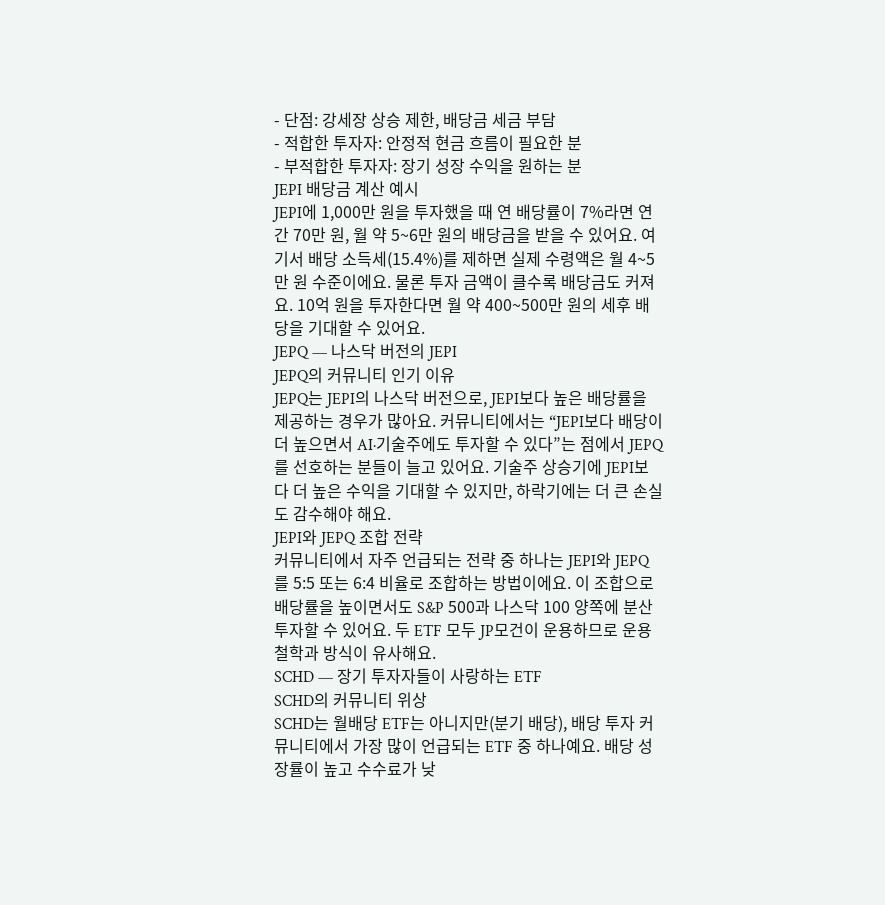- 단점: 강세장 상승 제한, 배당금 세금 부담
- 적합한 투자자: 안정적 현금 흐름이 필요한 분
- 부적합한 투자자: 장기 성장 수익을 원하는 분
JEPI 배당금 계산 예시
JEPI에 1,000만 원을 투자했을 때 연 배당률이 7%라면 연간 70만 원, 월 약 5~6만 원의 배당금을 받을 수 있어요. 여기서 배당 소득세(15.4%)를 제하면 실제 수령액은 월 4~5만 원 수준이에요. 물론 투자 금액이 클수록 배당금도 커져요. 10억 원을 투자한다면 월 약 400~500만 원의 세후 배당을 기대할 수 있어요.
JEPQ — 나스닥 버전의 JEPI
JEPQ의 커뮤니티 인기 이유
JEPQ는 JEPI의 나스닥 버전으로, JEPI보다 높은 배당률을 제공하는 경우가 많아요. 커뮤니티에서는 “JEPI보다 배당이 더 높으면서 AI·기술주에도 투자할 수 있다”는 점에서 JEPQ를 선호하는 분들이 늘고 있어요. 기술주 상승기에 JEPI보다 더 높은 수익을 기대할 수 있지만, 하락기에는 더 큰 손실도 감수해야 해요.
JEPI와 JEPQ 조합 전략
커뮤니티에서 자주 언급되는 전략 중 하나는 JEPI와 JEPQ를 5:5 또는 6:4 비율로 조합하는 방법이에요. 이 조합으로 배당률을 높이면서도 S&P 500과 나스닥 100 양쪽에 분산 투자할 수 있어요. 두 ETF 모두 JP모건이 운용하므로 운용 철학과 방식이 유사해요.
SCHD — 장기 투자자들이 사랑하는 ETF
SCHD의 커뮤니티 위상
SCHD는 월배당 ETF는 아니지만(분기 배당), 배당 투자 커뮤니티에서 가장 많이 언급되는 ETF 중 하나예요. 배당 성장률이 높고 수수료가 낮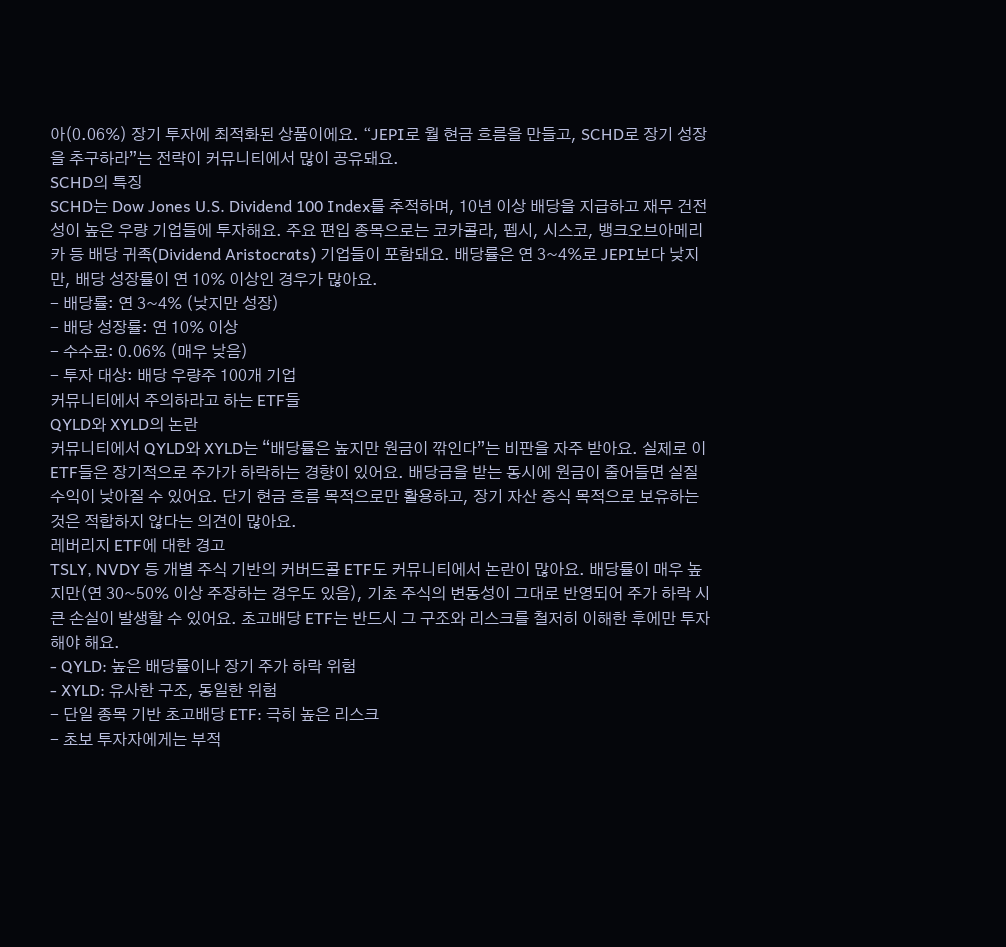아(0.06%) 장기 투자에 최적화된 상품이에요. “JEPI로 월 현금 흐름을 만들고, SCHD로 장기 성장을 추구하라”는 전략이 커뮤니티에서 많이 공유돼요.
SCHD의 특징
SCHD는 Dow Jones U.S. Dividend 100 Index를 추적하며, 10년 이상 배당을 지급하고 재무 건전성이 높은 우량 기업들에 투자해요. 주요 편입 종목으로는 코카콜라, 펩시, 시스코, 뱅크오브아메리카 등 배당 귀족(Dividend Aristocrats) 기업들이 포함돼요. 배당률은 연 3~4%로 JEPI보다 낮지만, 배당 성장률이 연 10% 이상인 경우가 많아요.
- 배당률: 연 3~4% (낮지만 성장)
- 배당 성장률: 연 10% 이상
- 수수료: 0.06% (매우 낮음)
- 투자 대상: 배당 우량주 100개 기업
커뮤니티에서 주의하라고 하는 ETF들
QYLD와 XYLD의 논란
커뮤니티에서 QYLD와 XYLD는 “배당률은 높지만 원금이 깎인다”는 비판을 자주 받아요. 실제로 이 ETF들은 장기적으로 주가가 하락하는 경향이 있어요. 배당금을 받는 동시에 원금이 줄어들면 실질 수익이 낮아질 수 있어요. 단기 현금 흐름 목적으로만 활용하고, 장기 자산 증식 목적으로 보유하는 것은 적합하지 않다는 의견이 많아요.
레버리지 ETF에 대한 경고
TSLY, NVDY 등 개별 주식 기반의 커버드콜 ETF도 커뮤니티에서 논란이 많아요. 배당률이 매우 높지만(연 30~50% 이상 주장하는 경우도 있음), 기초 주식의 변동성이 그대로 반영되어 주가 하락 시 큰 손실이 발생할 수 있어요. 초고배당 ETF는 반드시 그 구조와 리스크를 철저히 이해한 후에만 투자해야 해요.
- QYLD: 높은 배당률이나 장기 주가 하락 위험
- XYLD: 유사한 구조, 동일한 위험
- 단일 종목 기반 초고배당 ETF: 극히 높은 리스크
- 초보 투자자에게는 부적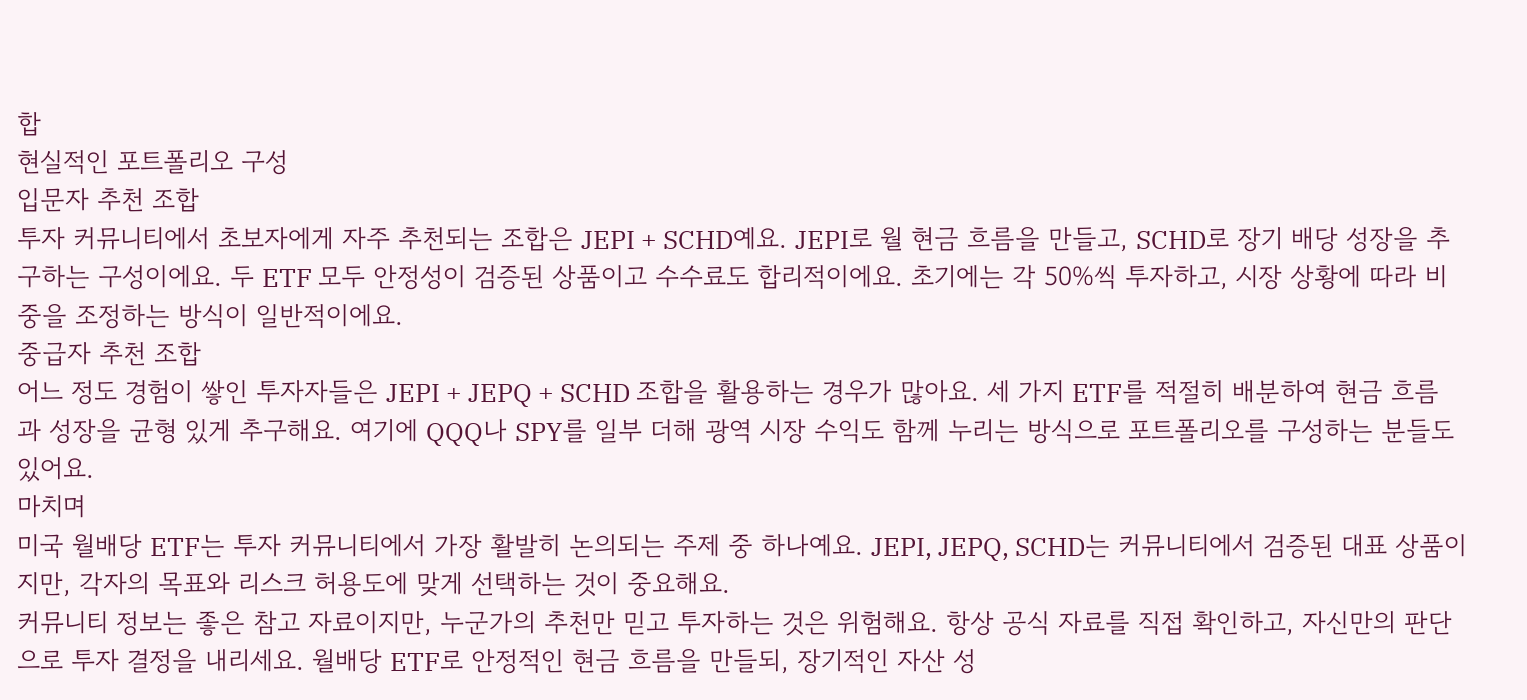합
현실적인 포트폴리오 구성
입문자 추천 조합
투자 커뮤니티에서 초보자에게 자주 추천되는 조합은 JEPI + SCHD예요. JEPI로 월 현금 흐름을 만들고, SCHD로 장기 배당 성장을 추구하는 구성이에요. 두 ETF 모두 안정성이 검증된 상품이고 수수료도 합리적이에요. 초기에는 각 50%씩 투자하고, 시장 상황에 따라 비중을 조정하는 방식이 일반적이에요.
중급자 추천 조합
어느 정도 경험이 쌓인 투자자들은 JEPI + JEPQ + SCHD 조합을 활용하는 경우가 많아요. 세 가지 ETF를 적절히 배분하여 현금 흐름과 성장을 균형 있게 추구해요. 여기에 QQQ나 SPY를 일부 더해 광역 시장 수익도 함께 누리는 방식으로 포트폴리오를 구성하는 분들도 있어요.
마치며
미국 월배당 ETF는 투자 커뮤니티에서 가장 활발히 논의되는 주제 중 하나예요. JEPI, JEPQ, SCHD는 커뮤니티에서 검증된 대표 상품이지만, 각자의 목표와 리스크 허용도에 맞게 선택하는 것이 중요해요.
커뮤니티 정보는 좋은 참고 자료이지만, 누군가의 추천만 믿고 투자하는 것은 위험해요. 항상 공식 자료를 직접 확인하고, 자신만의 판단으로 투자 결정을 내리세요. 월배당 ETF로 안정적인 현금 흐름을 만들되, 장기적인 자산 성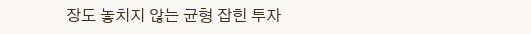장도 놓치지 않는 균형 잡힌 투자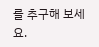를 추구해 보세요.